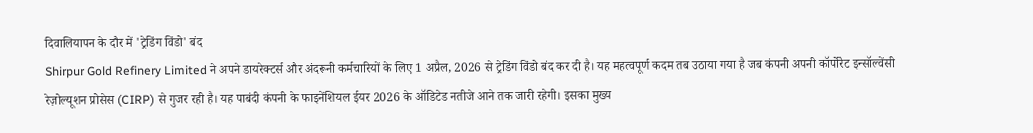दिवालियापन के दौर में 'ट्रेडिंग विंडो' बंद
Shirpur Gold Refinery Limited ने अपने डायरेक्टर्स और अंदरूनी कर्मचारियों के लिए 1 अप्रैल, 2026 से ट्रेडिंग विंडो बंद कर दी है। यह महत्वपूर्ण कदम तब उठाया गया है जब कंपनी अपनी कॉर्पोरेट इन्सॉल्वेंसी रेज़ोल्यूशन प्रोसेस (CIRP) से गुजर रही है। यह पाबंदी कंपनी के फाइनेंशियल ईयर 2026 के ऑडिटेड नतीजे आने तक जारी रहेगी। इसका मुख्य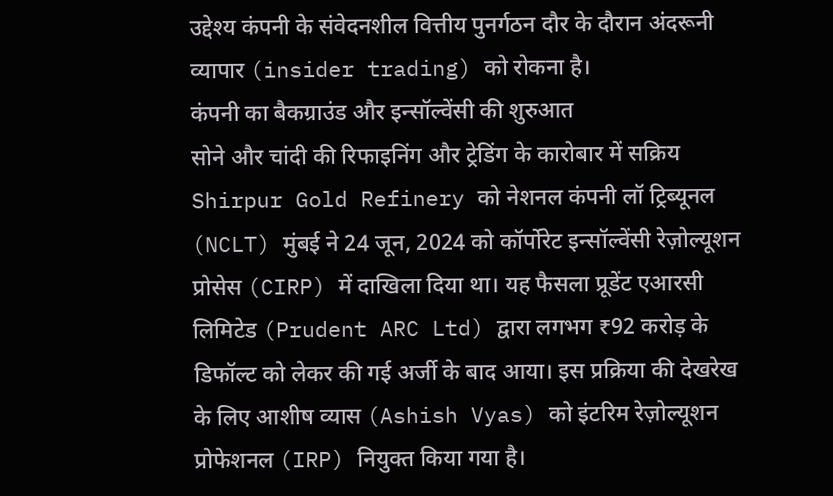उद्देश्य कंपनी के संवेदनशील वित्तीय पुनर्गठन दौर के दौरान अंदरूनी व्यापार (insider trading) को रोकना है।
कंपनी का बैकग्राउंड और इन्सॉल्वेंसी की शुरुआत
सोने और चांदी की रिफाइनिंग और ट्रेडिंग के कारोबार में सक्रिय Shirpur Gold Refinery को नेशनल कंपनी लॉ ट्रिब्यूनल (NCLT) मुंबई ने 24 जून, 2024 को कॉर्पोरेट इन्सॉल्वेंसी रेज़ोल्यूशन प्रोसेस (CIRP) में दाखिला दिया था। यह फैसला प्रूडेंट एआरसी लिमिटेड (Prudent ARC Ltd) द्वारा लगभग ₹92 करोड़ के डिफॉल्ट को लेकर की गई अर्जी के बाद आया। इस प्रक्रिया की देखरेख के लिए आशीष व्यास (Ashish Vyas) को इंटरिम रेज़ोल्यूशन प्रोफेशनल (IRP) नियुक्त किया गया है।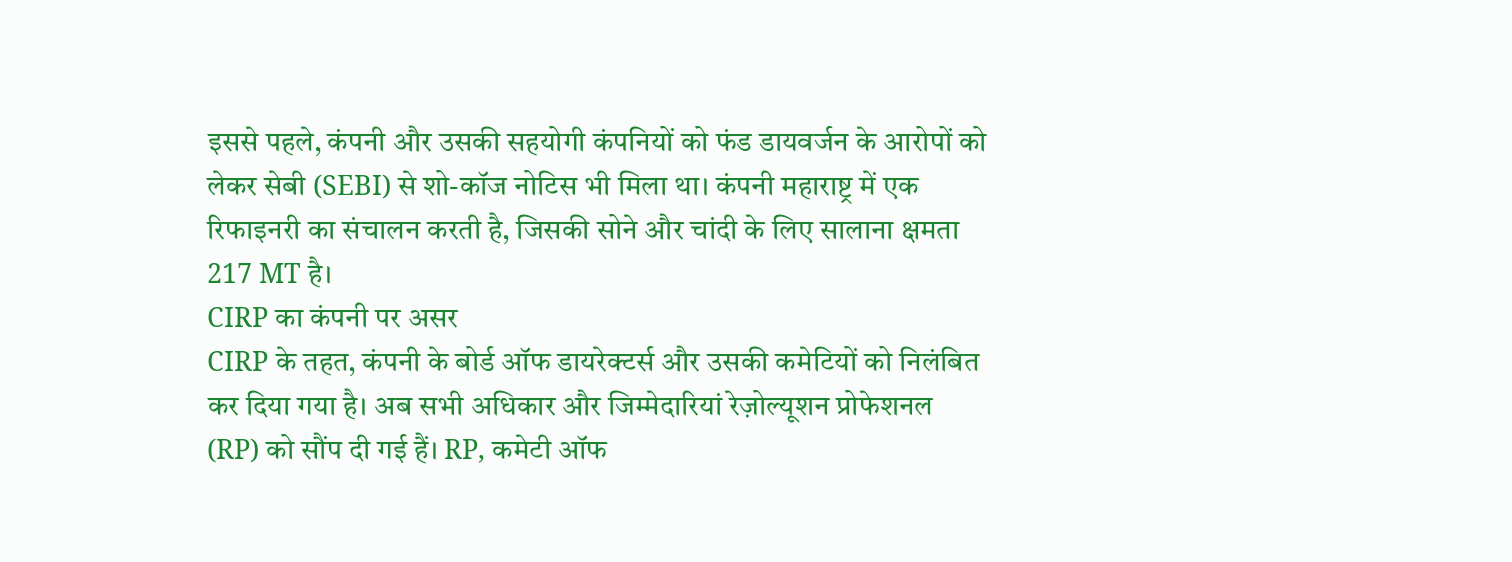इससे पहले, कंपनी और उसकी सहयोगी कंपनियों को फंड डायवर्जन के आरोपों को लेकर सेबी (SEBI) से शो-कॉज नोटिस भी मिला था। कंपनी महाराष्ट्र में एक रिफाइनरी का संचालन करती है, जिसकी सोने और चांदी के लिए सालाना क्षमता 217 MT है।
CIRP का कंपनी पर असर
CIRP के तहत, कंपनी के बोर्ड ऑफ डायरेक्टर्स और उसकी कमेटियों को निलंबित कर दिया गया है। अब सभी अधिकार और जिम्मेदारियां रेज़ोल्यूशन प्रोफेशनल (RP) को सौंप दी गई हैं। RP, कमेटी ऑफ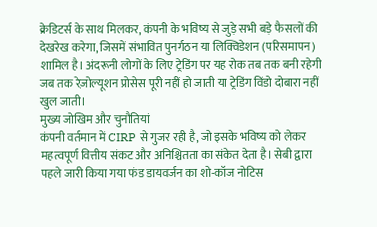क्रेडिटर्स के साथ मिलकर, कंपनी के भविष्य से जुड़े सभी बड़े फैसलों की देखरेख करेगा, जिसमें संभावित पुनर्गठन या लिक्विडेशन (परिसमापन) शामिल है। अंदरूनी लोगों के लिए ट्रेडिंग पर यह रोक तब तक बनी रहेगी जब तक रेज़ोल्यूशन प्रोसेस पूरी नहीं हो जाती या ट्रेडिंग विंडो दोबारा नहीं खुल जाती।
मुख्य जोखिम और चुनौतियां
कंपनी वर्तमान में CIRP से गुजर रही है, जो इसके भविष्य को लेकर महत्वपूर्ण वित्तीय संकट और अनिश्चितता का संकेत देता है। सेबी द्वारा पहले जारी किया गया फंड डायवर्जन का शो-कॉज नोटिस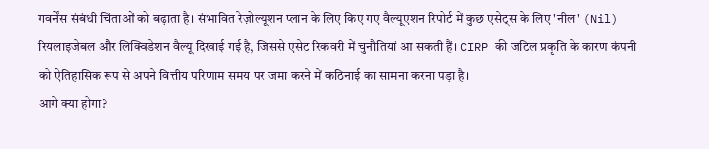गवर्नेंस संबंधी चिंताओं को बढ़ाता है। संभावित रेज़ोल्यूशन प्लान के लिए किए गए वैल्यूएशन रिपोर्ट में कुछ एसेट्स के लिए 'नील' (Nil) रियलाइजेबल और लिक्विडेशन वैल्यू दिखाई गई है, जिससे एसेट रिकवरी में चुनौतियां आ सकती हैं। CIRP की जटिल प्रकृति के कारण कंपनी को ऐतिहासिक रूप से अपने वित्तीय परिणाम समय पर जमा करने में कठिनाई का सामना करना पड़ा है।
आगे क्या होगा?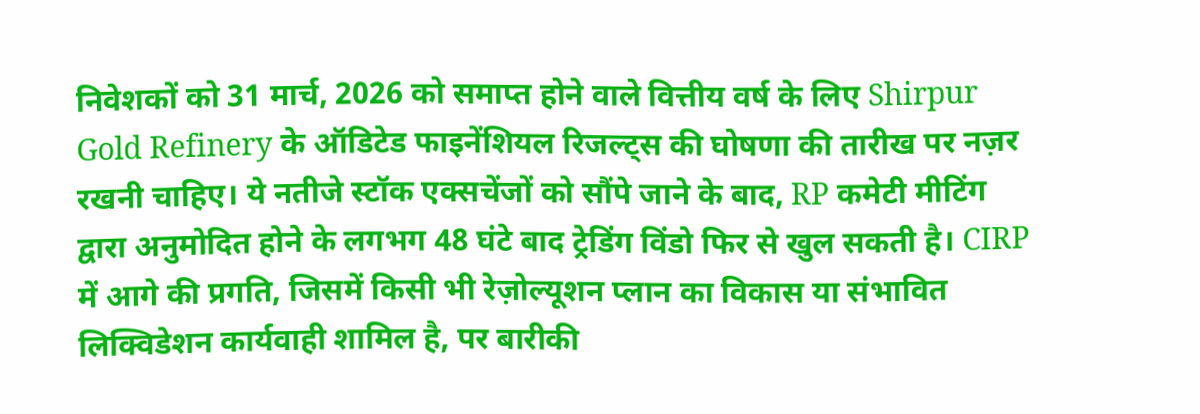निवेशकों को 31 मार्च, 2026 को समाप्त होने वाले वित्तीय वर्ष के लिए Shirpur Gold Refinery के ऑडिटेड फाइनेंशियल रिजल्ट्स की घोषणा की तारीख पर नज़र रखनी चाहिए। ये नतीजे स्टॉक एक्सचेंजों को सौंपे जाने के बाद, RP कमेटी मीटिंग द्वारा अनुमोदित होने के लगभग 48 घंटे बाद ट्रेडिंग विंडो फिर से खुल सकती है। CIRP में आगे की प्रगति, जिसमें किसी भी रेज़ोल्यूशन प्लान का विकास या संभावित लिक्विडेशन कार्यवाही शामिल है, पर बारीकी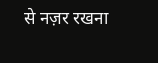से नज़र रखना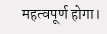महत्वपूर्ण होगा।